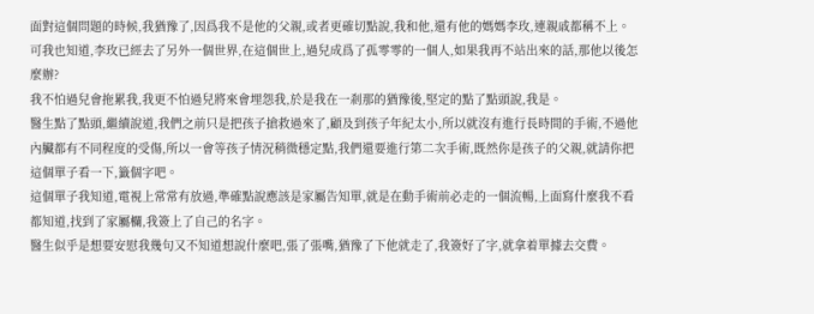面對這個問題的時候,我猶豫了,因爲我不是他的父親,或者更確切點說,我和他,還有他的媽媽李玫,連親戚都稱不上。
可我也知道,李玫已經去了另外一個世界,在這個世上,過兒成爲了孤零零的一個人,如果我再不站出來的話,那他以後怎麼辦?
我不怕過兒會拖累我,我更不怕過兒將來會埋怨我,於是我在一剎那的猶豫後,堅定的點了點頭說,我是。
醫生點了點頭,繼續說道,我們之前只是把孩子搶救過來了,顧及到孩子年紀太小,所以就沒有進行長時間的手術,不過他內臟都有不同程度的受傷,所以一會等孩子情況稍微穩定點,我們還要進行第二次手術,既然你是孩子的父親,就請你把這個單子看一下,籤個字吧。
這個單子我知道,電視上常常有放過,準確點說應該是家屬告知單,就是在動手術前必走的一個流暢,上面寫什麼我不看都知道,找到了家屬欄,我簽上了自己的名字。
醫生似乎是想要安慰我幾句又不知道想說什麼吧,張了張嘴,猶豫了下他就走了,我簽好了字,就拿着單據去交費。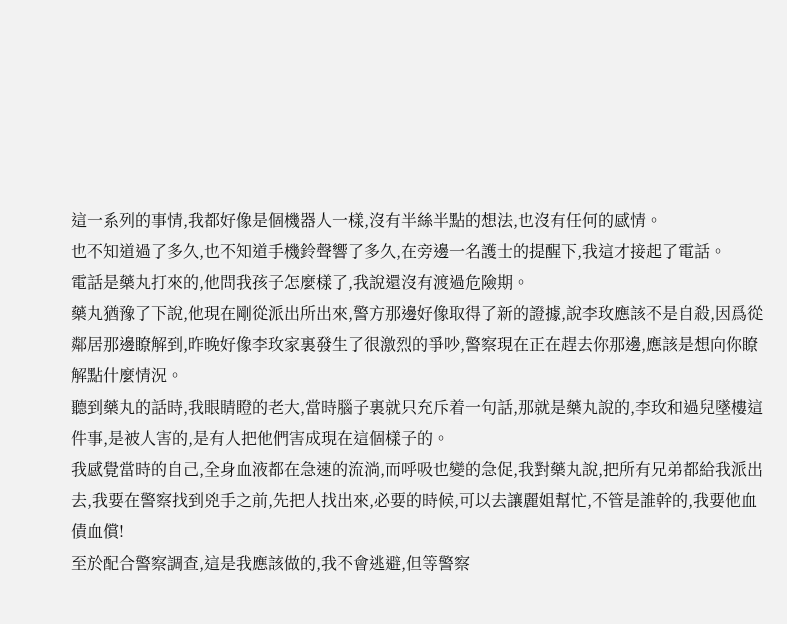這一系列的事情,我都好像是個機器人一樣,沒有半絲半點的想法,也沒有任何的感情。
也不知道過了多久,也不知道手機鈴聲響了多久,在旁邊一名護士的提醒下,我這才接起了電話。
電話是藥丸打來的,他問我孩子怎麼樣了,我說還沒有渡過危險期。
藥丸猶豫了下說,他現在剛從派出所出來,警方那邊好像取得了新的證據,說李玫應該不是自殺,因爲從鄰居那邊瞭解到,昨晚好像李玫家裏發生了很激烈的爭吵,警察現在正在趕去你那邊,應該是想向你瞭解點什麼情況。
聽到藥丸的話時,我眼睛瞪的老大,當時腦子裏就只充斥着一句話,那就是藥丸說的,李玫和過兒墜樓這件事,是被人害的,是有人把他們害成現在這個樣子的。
我感覺當時的自己,全身血液都在急速的流淌,而呼吸也變的急促,我對藥丸說,把所有兄弟都給我派出去,我要在警察找到兇手之前,先把人找出來,必要的時候,可以去讓麗姐幫忙,不管是誰幹的,我要他血債血償!
至於配合警察調查,這是我應該做的,我不會逃避,但等警察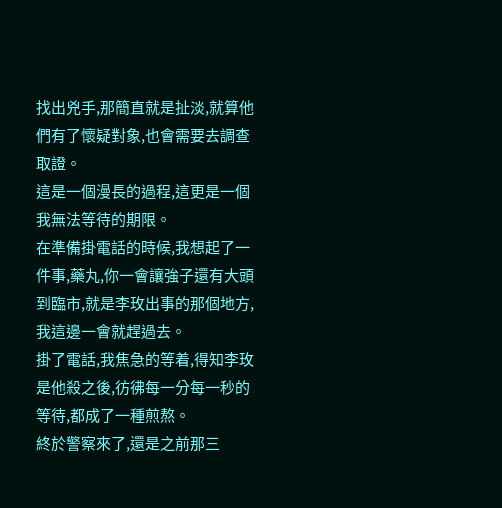找出兇手,那簡直就是扯淡,就算他們有了懷疑對象,也會需要去調查取證。
這是一個漫長的過程,這更是一個我無法等待的期限。
在準備掛電話的時候,我想起了一件事,藥丸,你一會讓強子還有大頭到臨市,就是李玫出事的那個地方,我這邊一會就趕過去。
掛了電話,我焦急的等着,得知李玫是他殺之後,彷彿每一分每一秒的等待,都成了一種煎熬。
終於警察來了,還是之前那三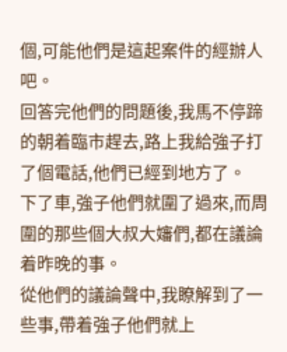個,可能他們是這起案件的經辦人吧。
回答完他們的問題後,我馬不停蹄的朝着臨市趕去,路上我給強子打了個電話,他們已經到地方了。
下了車,強子他們就圍了過來,而周圍的那些個大叔大嬸們,都在議論着昨晚的事。
從他們的議論聲中,我瞭解到了一些事,帶着強子他們就上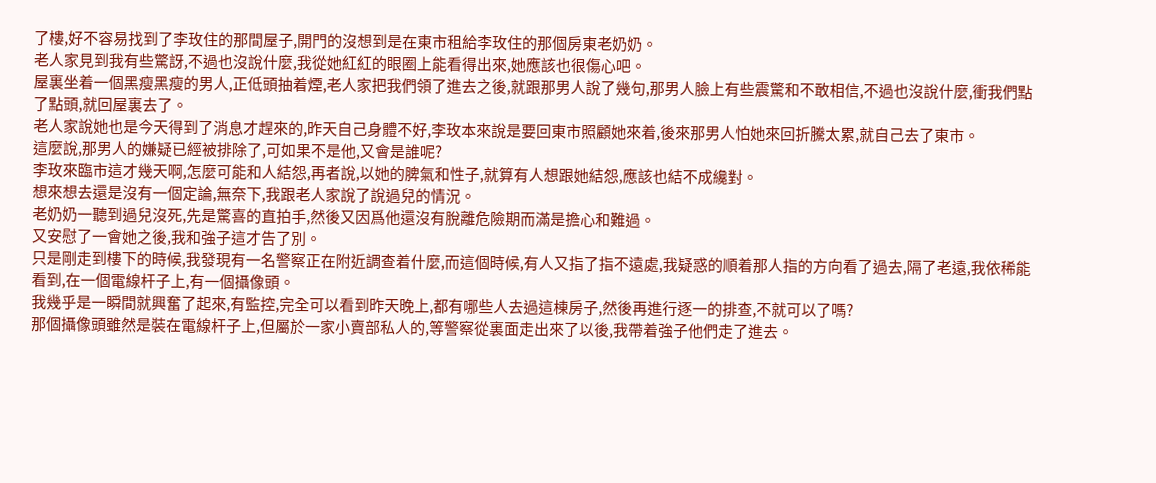了樓,好不容易找到了李玫住的那間屋子,開門的沒想到是在東市租給李玫住的那個房東老奶奶。
老人家見到我有些驚訝,不過也沒說什麼,我從她紅紅的眼圈上能看得出來,她應該也很傷心吧。
屋裏坐着一個黑瘦黑瘦的男人,正低頭抽着煙,老人家把我們領了進去之後,就跟那男人說了幾句,那男人臉上有些震驚和不敢相信,不過也沒說什麼,衝我們點了點頭,就回屋裏去了。
老人家說她也是今天得到了消息才趕來的,昨天自己身體不好,李玫本來說是要回東市照顧她來着,後來那男人怕她來回折騰太累,就自己去了東市。
這麼說,那男人的嫌疑已經被排除了,可如果不是他,又會是誰呢?
李玫來臨市這才幾天啊,怎麼可能和人結怨,再者說,以她的脾氣和性子,就算有人想跟她結怨,應該也結不成纔對。
想來想去還是沒有一個定論,無奈下,我跟老人家說了說過兒的情況。
老奶奶一聽到過兒沒死,先是驚喜的直拍手,然後又因爲他還沒有脫離危險期而滿是擔心和難過。
又安慰了一會她之後,我和強子這才告了別。
只是剛走到樓下的時候,我發現有一名警察正在附近調查着什麼,而這個時候,有人又指了指不遠處,我疑惑的順着那人指的方向看了過去,隔了老遠,我依稀能看到,在一個電線杆子上,有一個攝像頭。
我幾乎是一瞬間就興奮了起來,有監控,完全可以看到昨天晚上,都有哪些人去過這棟房子,然後再進行逐一的排查,不就可以了嗎?
那個攝像頭雖然是裝在電線杆子上,但屬於一家小賣部私人的,等警察從裏面走出來了以後,我帶着強子他們走了進去。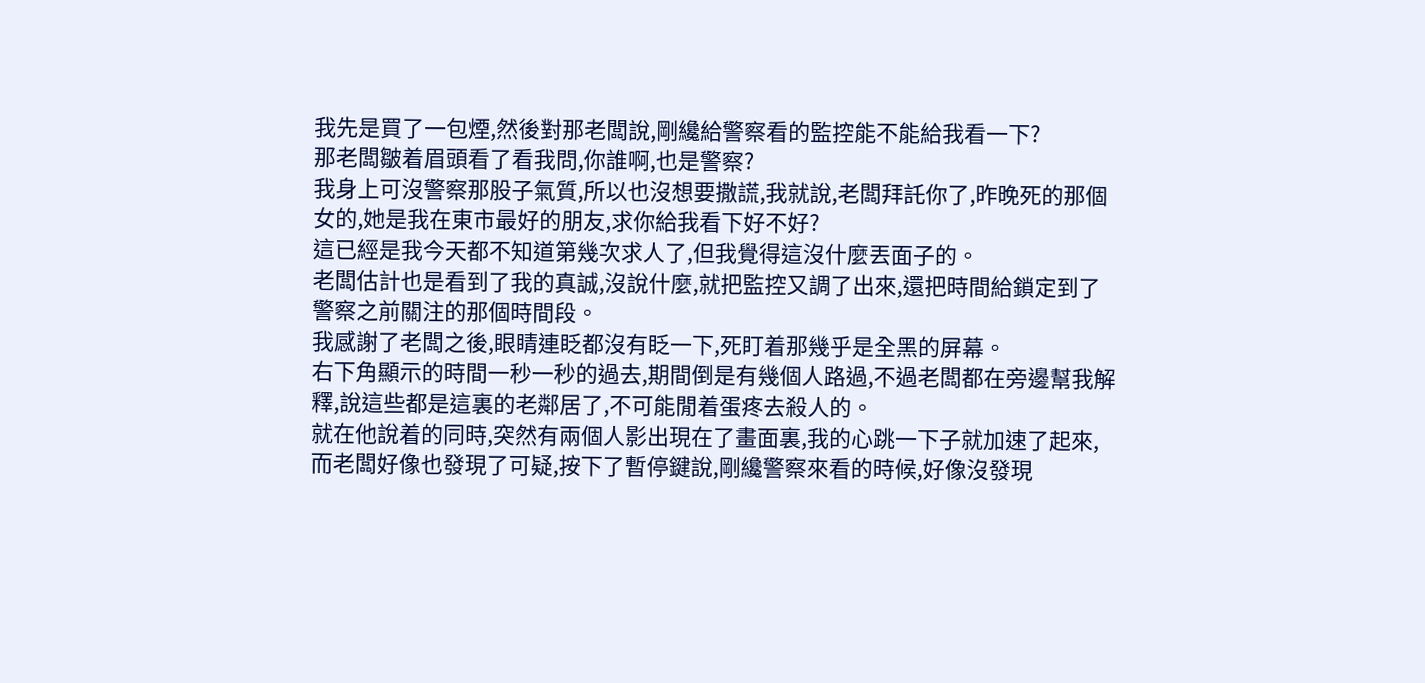我先是買了一包煙,然後對那老闆說,剛纔給警察看的監控能不能給我看一下?
那老闆皺着眉頭看了看我問,你誰啊,也是警察?
我身上可沒警察那股子氣質,所以也沒想要撒謊,我就說,老闆拜託你了,昨晚死的那個女的,她是我在東市最好的朋友,求你給我看下好不好?
這已經是我今天都不知道第幾次求人了,但我覺得這沒什麼丟面子的。
老闆估計也是看到了我的真誠,沒說什麼,就把監控又調了出來,還把時間給鎖定到了警察之前關注的那個時間段。
我感謝了老闆之後,眼睛連眨都沒有眨一下,死盯着那幾乎是全黑的屏幕。
右下角顯示的時間一秒一秒的過去,期間倒是有幾個人路過,不過老闆都在旁邊幫我解釋,說這些都是這裏的老鄰居了,不可能閒着蛋疼去殺人的。
就在他說着的同時,突然有兩個人影出現在了畫面裏,我的心跳一下子就加速了起來,而老闆好像也發現了可疑,按下了暫停鍵說,剛纔警察來看的時候,好像沒發現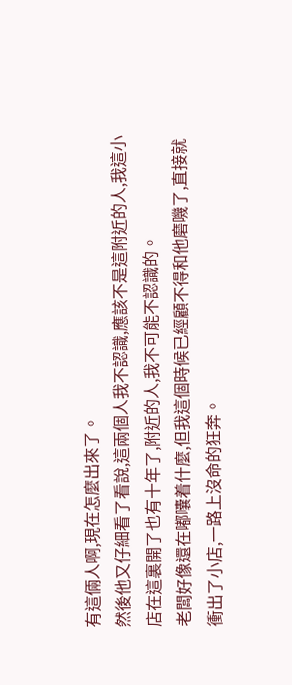有這倆人啊,現在怎麼出來了。
然後他又仔細看了看說,這兩個人我不認識,應該不是這附近的人,我這小店在這裏開了也有十年了,附近的人,我不可能不認識的。
老闆好像還在嘟囔着什麼,但我這個時候已經顧不得和他磨嘰了,直接就衝出了小店,一路上沒命的狂奔。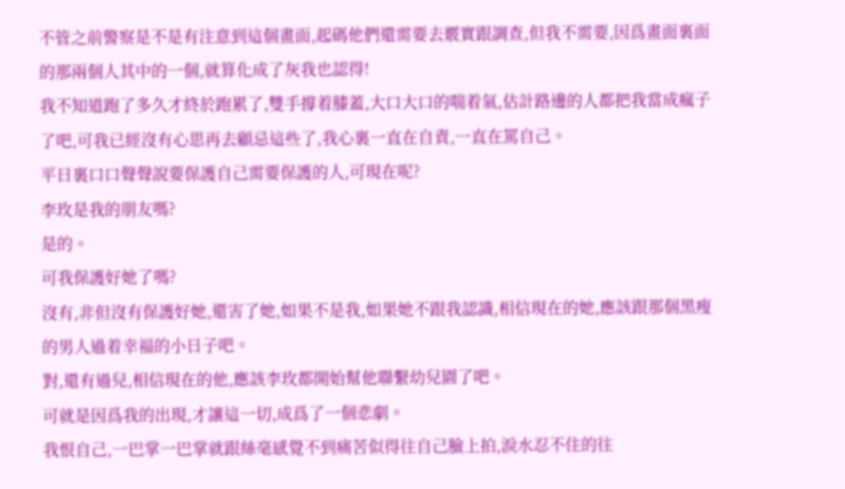不管之前警察是不是有注意到這個畫面,起碼他們還需要去覈實跟調查,但我不需要,因爲畫面裏面的那兩個人其中的一個,就算化成了灰我也認得!
我不知道跑了多久才終於跑累了,雙手撐着膝蓋,大口大口的喘着氣,估計路邊的人都把我當成瘋子了吧,可我已經沒有心思再去顧忌這些了,我心裏一直在自責,一直在罵自己。
平日裏口口聲聲說要保護自己需要保護的人,可現在呢?
李玫是我的朋友嗎?
是的。
可我保護好她了嗎?
沒有,非但沒有保護好她,還害了她,如果不是我,如果她不跟我認識,相信現在的她,應該跟那個黑瘦的男人過着幸福的小日子吧。
對,還有過兒,相信現在的他,應該李玫都開始幫他聯繫幼兒園了吧。
可就是因爲我的出現,才讓這一切,成爲了一個悲劇。
我恨自己,一巴掌一巴掌就跟絲毫感覺不到痛苦似得往自己臉上拍,淚水忍不住的往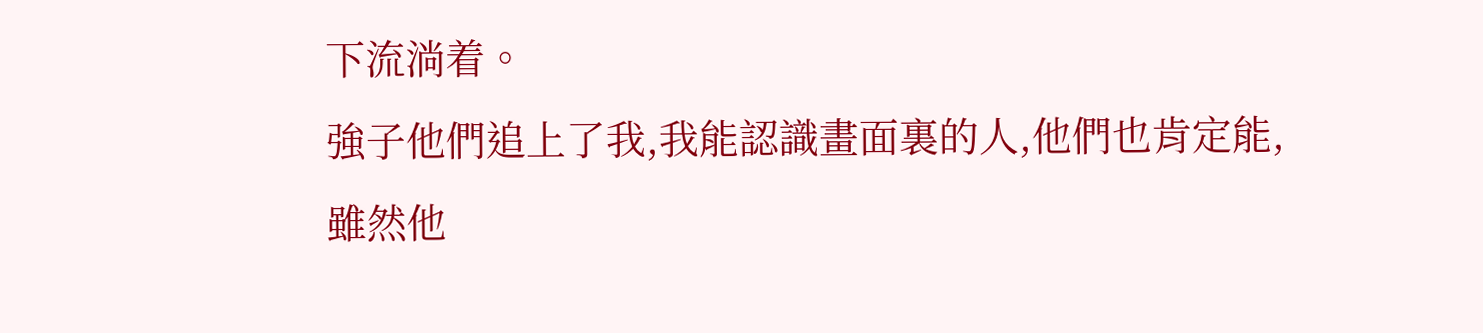下流淌着。
強子他們追上了我,我能認識畫面裏的人,他們也肯定能,雖然他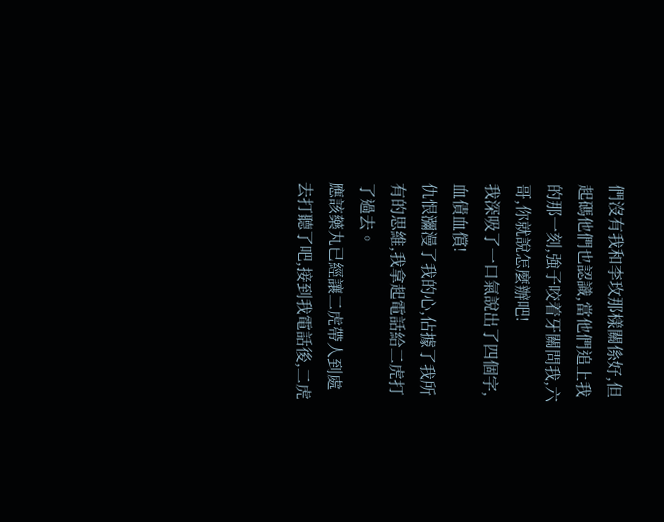們沒有我和李玫那樣關係好,但起碼他們也認識,當他們追上我的那一刻,強子咬着牙關問我,六哥,你就說怎麼辦吧!
我深吸了一口氣說出了四個字,血債血償!
仇恨瀰漫了我的心,佔據了我所有的思維,我拿起電話給二虎打了過去。
應該藥丸已經讓二虎帶人到處去打聽了吧,接到我電話後,二虎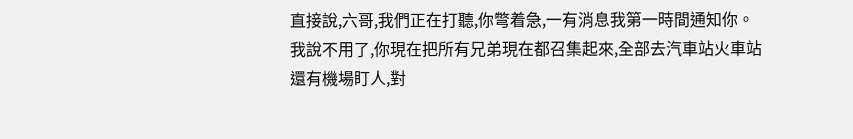直接說,六哥,我們正在打聽,你彆着急,一有消息我第一時間通知你。
我說不用了,你現在把所有兄弟現在都召集起來,全部去汽車站火車站還有機場盯人,對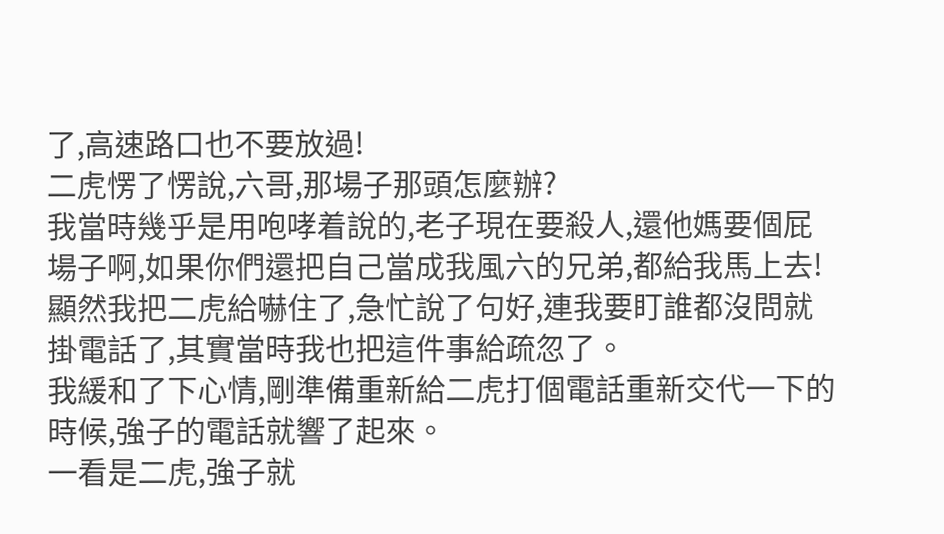了,高速路口也不要放過!
二虎愣了愣說,六哥,那場子那頭怎麼辦?
我當時幾乎是用咆哮着說的,老子現在要殺人,還他媽要個屁場子啊,如果你們還把自己當成我風六的兄弟,都給我馬上去!
顯然我把二虎給嚇住了,急忙說了句好,連我要盯誰都沒問就掛電話了,其實當時我也把這件事給疏忽了。
我緩和了下心情,剛準備重新給二虎打個電話重新交代一下的時候,強子的電話就響了起來。
一看是二虎,強子就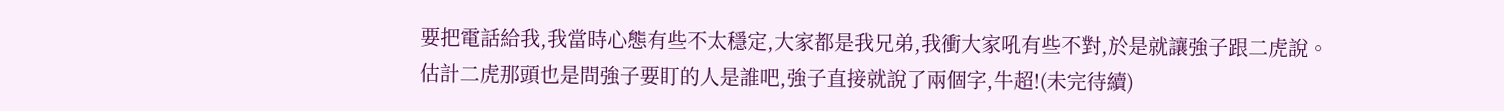要把電話給我,我當時心態有些不太穩定,大家都是我兄弟,我衝大家吼有些不對,於是就讓強子跟二虎說。
估計二虎那頭也是問強子要盯的人是誰吧,強子直接就說了兩個字,牛超!(未完待續)